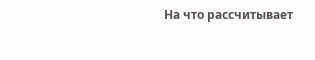На что рассчитывает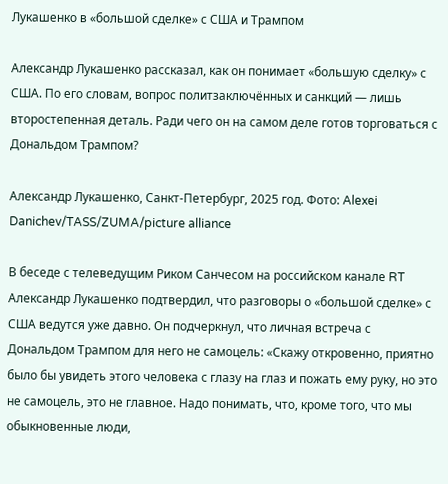Лукашенко в «большой сделке» с США и Трампом

Александр Лукашенко рассказал, как он понимает «большую сделку» с США. По его словам, вопрос политзаключённых и санкций — лишь второстепенная деталь. Ради чего он на самом деле готов торговаться с Дональдом Трампом?

Александр Лукашенко, Санкт‑Петербург, 2025 год. Фото: Alexei Danichev/TASS/ZUMA/picture alliance

В беседе с телеведущим Риком Санчесом на российском канале RT Александр Лукашенко подтвердил, что разговоры о «большой сделке» с США ведутся уже давно. Он подчеркнул, что личная встреча с Дональдом Трампом для него не самоцель: «Скажу откровенно, приятно было бы увидеть этого человека с глазу на глаз и пожать ему руку, но это не самоцель, это не главное. Надо понимать, что, кроме того, что мы обыкновенные люди,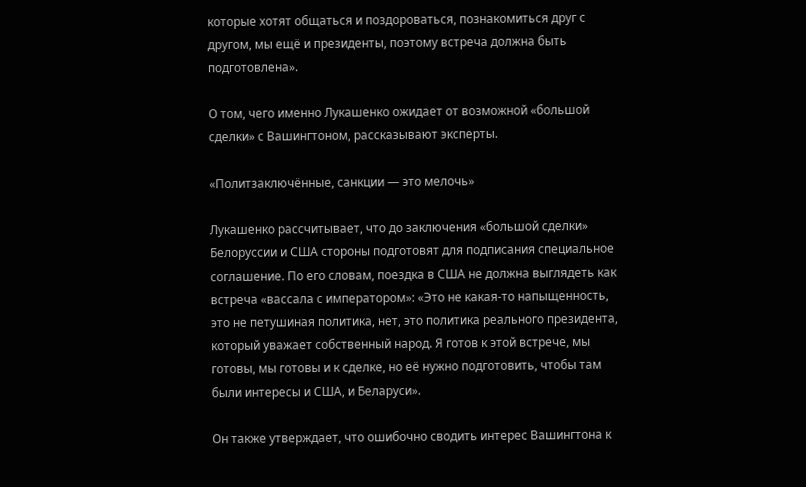которые хотят общаться и поздороваться, познакомиться друг с другом, мы ещё и президенты, поэтому встреча должна быть подготовлена».

О том, чего именно Лукашенко ожидает от возможной «большой сделки» с Вашингтоном, рассказывают эксперты.

«Политзаключённые, санкции — это мелочь»

Лукашенко рассчитывает, что до заключения «большой сделки» Белоруссии и США стороны подготовят для подписания специальное соглашение. По его словам, поездка в США не должна выглядеть как встреча «вассала с императором»: «Это не какая‑то напыщенность, это не петушиная политика, нет, это политика реального президента, который уважает собственный народ. Я готов к этой встрече, мы готовы, мы готовы и к сделке, но её нужно подготовить, чтобы там были интересы и США, и Беларуси».

Он также утверждает, что ошибочно сводить интерес Вашингтона к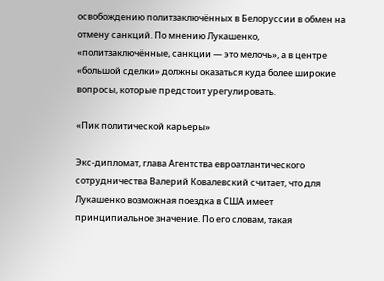освобождению политзаключённых в Белоруссии в обмен на отмену санкций. По мнению Лукашенко, «политзаключённые, санкции — это мелочь», а в центре «большой сделки» должны оказаться куда более широкие вопросы, которые предстоит урегулировать.

«Пик политической карьеры»

Экс‑дипломат, глава Агентства евроатлантического сотрудничества Валерий Ковалевский считает, что для Лукашенко возможная поездка в США имеет принципиальное значение. По его словам, такая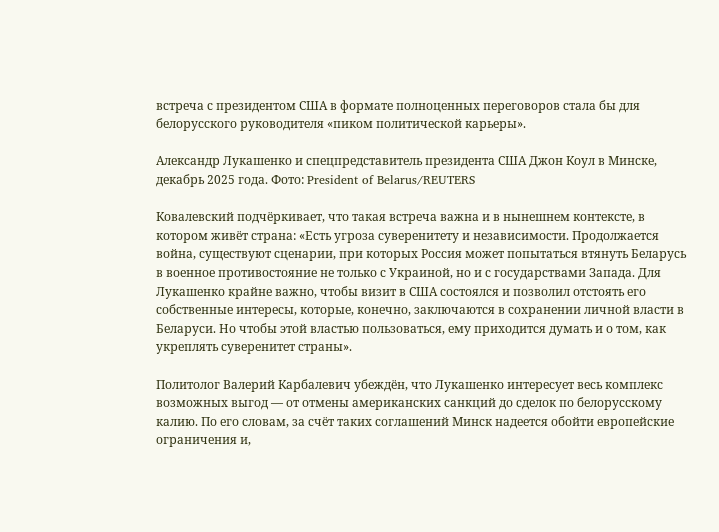встреча с президентом США в формате полноценных переговоров стала бы для белорусского руководителя «пиком политической карьеры».

Александр Лукашенко и спецпредставитель президента США Джон Коул в Минске, декабрь 2025 года. Фото: President of Belarus/REUTERS

Ковалевский подчёркивает, что такая встреча важна и в нынешнем контексте, в котором живёт страна: «Есть угроза суверенитету и независимости. Продолжается война, существуют сценарии, при которых Россия может попытаться втянуть Беларусь в военное противостояние не только с Украиной, но и с государствами Запада. Для Лукашенко крайне важно, чтобы визит в США состоялся и позволил отстоять его собственные интересы, которые, конечно, заключаются в сохранении личной власти в Беларуси. Но чтобы этой властью пользоваться, ему приходится думать и о том, как укреплять суверенитет страны».

Политолог Валерий Карбалевич убеждён, что Лукашенко интересует весь комплекс возможных выгод — от отмены американских санкций до сделок по белорусскому калию. По его словам, за счёт таких соглашений Минск надеется обойти европейские ограничения и,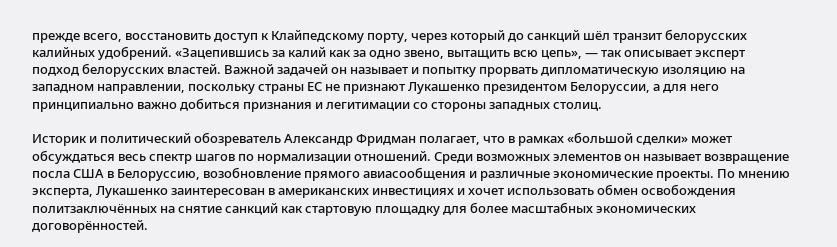прежде всего, восстановить доступ к Клайпедскому порту, через который до санкций шёл транзит белорусских калийных удобрений. «Зацепившись за калий как за одно звено, вытащить всю цепь», — так описывает эксперт подход белорусских властей. Важной задачей он называет и попытку прорвать дипломатическую изоляцию на западном направлении, поскольку страны ЕС не признают Лукашенко президентом Белоруссии, а для него принципиально важно добиться признания и легитимации со стороны западных столиц.

Историк и политический обозреватель Александр Фридман полагает, что в рамках «большой сделки» может обсуждаться весь спектр шагов по нормализации отношений. Среди возможных элементов он называет возвращение посла США в Белоруссию, возобновление прямого авиасообщения и различные экономические проекты. По мнению эксперта, Лукашенко заинтересован в американских инвестициях и хочет использовать обмен освобождения политзаключённых на снятие санкций как стартовую площадку для более масштабных экономических договорённостей.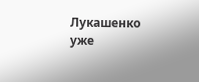Лукашенко уже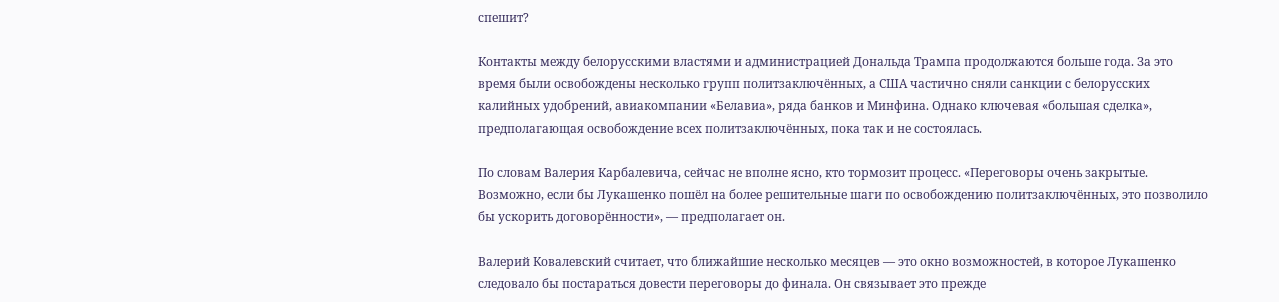спешит?

Контакты между белорусскими властями и администрацией Дональда Трампа продолжаются больше года. За это время были освобождены несколько групп политзаключённых, а США частично сняли санкции с белорусских калийных удобрений, авиакомпании «Белавиа», ряда банков и Минфина. Однако ключевая «большая сделка», предполагающая освобождение всех политзаключённых, пока так и не состоялась.

По словам Валерия Карбалевича, сейчас не вполне ясно, кто тормозит процесс. «Переговоры очень закрытые. Возможно, если бы Лукашенко пошёл на более решительные шаги по освобождению политзаключённых, это позволило бы ускорить договорённости», — предполагает он.

Валерий Ковалевский считает, что ближайшие несколько месяцев — это окно возможностей, в которое Лукашенко следовало бы постараться довести переговоры до финала. Он связывает это прежде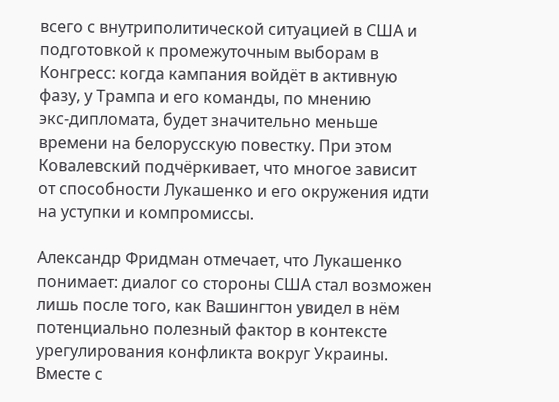всего с внутриполитической ситуацией в США и подготовкой к промежуточным выборам в Конгресс: когда кампания войдёт в активную фазу, у Трампа и его команды, по мнению экс‑дипломата, будет значительно меньше времени на белорусскую повестку. При этом Ковалевский подчёркивает, что многое зависит от способности Лукашенко и его окружения идти на уступки и компромиссы.

Александр Фридман отмечает, что Лукашенко понимает: диалог со стороны США стал возможен лишь после того, как Вашингтон увидел в нём потенциально полезный фактор в контексте урегулирования конфликта вокруг Украины. Вместе с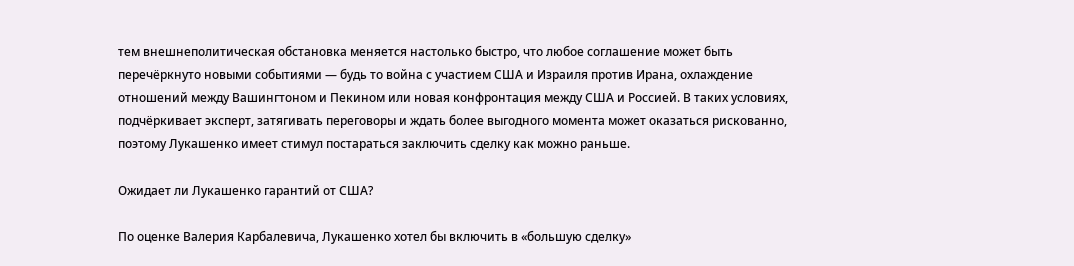тем внешнеполитическая обстановка меняется настолько быстро, что любое соглашение может быть перечёркнуто новыми событиями — будь то война с участием США и Израиля против Ирана, охлаждение отношений между Вашингтоном и Пекином или новая конфронтация между США и Россией. В таких условиях, подчёркивает эксперт, затягивать переговоры и ждать более выгодного момента может оказаться рискованно, поэтому Лукашенко имеет стимул постараться заключить сделку как можно раньше.

Ожидает ли Лукашенко гарантий от США?

По оценке Валерия Карбалевича, Лукашенко хотел бы включить в «большую сделку»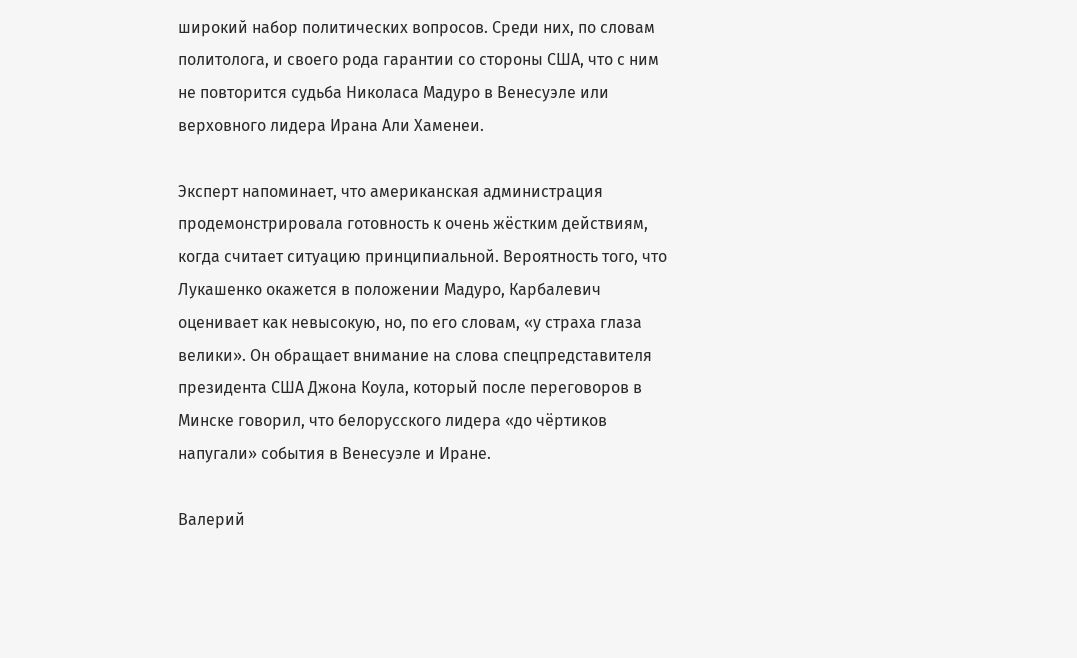широкий набор политических вопросов. Среди них, по словам политолога, и своего рода гарантии со стороны США, что с ним не повторится судьба Николаса Мадуро в Венесуэле или верховного лидера Ирана Али Хаменеи.

Эксперт напоминает, что американская администрация продемонстрировала готовность к очень жёстким действиям, когда считает ситуацию принципиальной. Вероятность того, что Лукашенко окажется в положении Мадуро, Карбалевич оценивает как невысокую, но, по его словам, «у страха глаза велики». Он обращает внимание на слова спецпредставителя президента США Джона Коула, который после переговоров в Минске говорил, что белорусского лидера «до чёртиков напугали» события в Венесуэле и Иране.

Валерий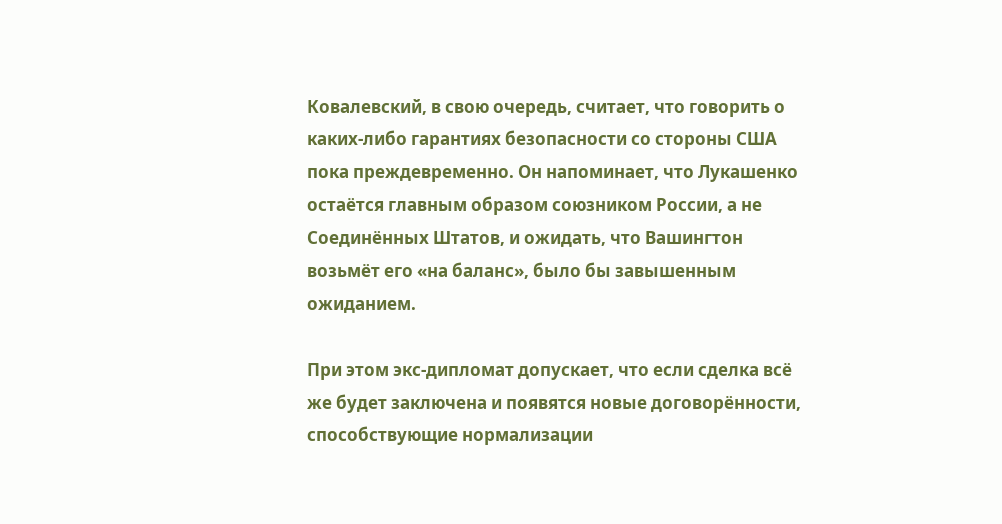Ковалевский, в свою очередь, считает, что говорить о каких‑либо гарантиях безопасности со стороны США пока преждевременно. Он напоминает, что Лукашенко остаётся главным образом союзником России, а не Соединённых Штатов, и ожидать, что Вашингтон возьмёт его «на баланс», было бы завышенным ожиданием.

При этом экс‑дипломат допускает, что если сделка всё же будет заключена и появятся новые договорённости, способствующие нормализации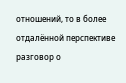отношений, то в более отдалённой перспективе разговор о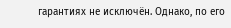гарантиях не исключён. Однако, по его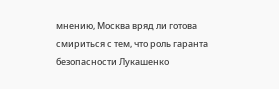мнению, Москва вряд ли готова смириться с тем, что роль гаранта безопасности Лукашенко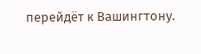перейдёт к Вашингтону.